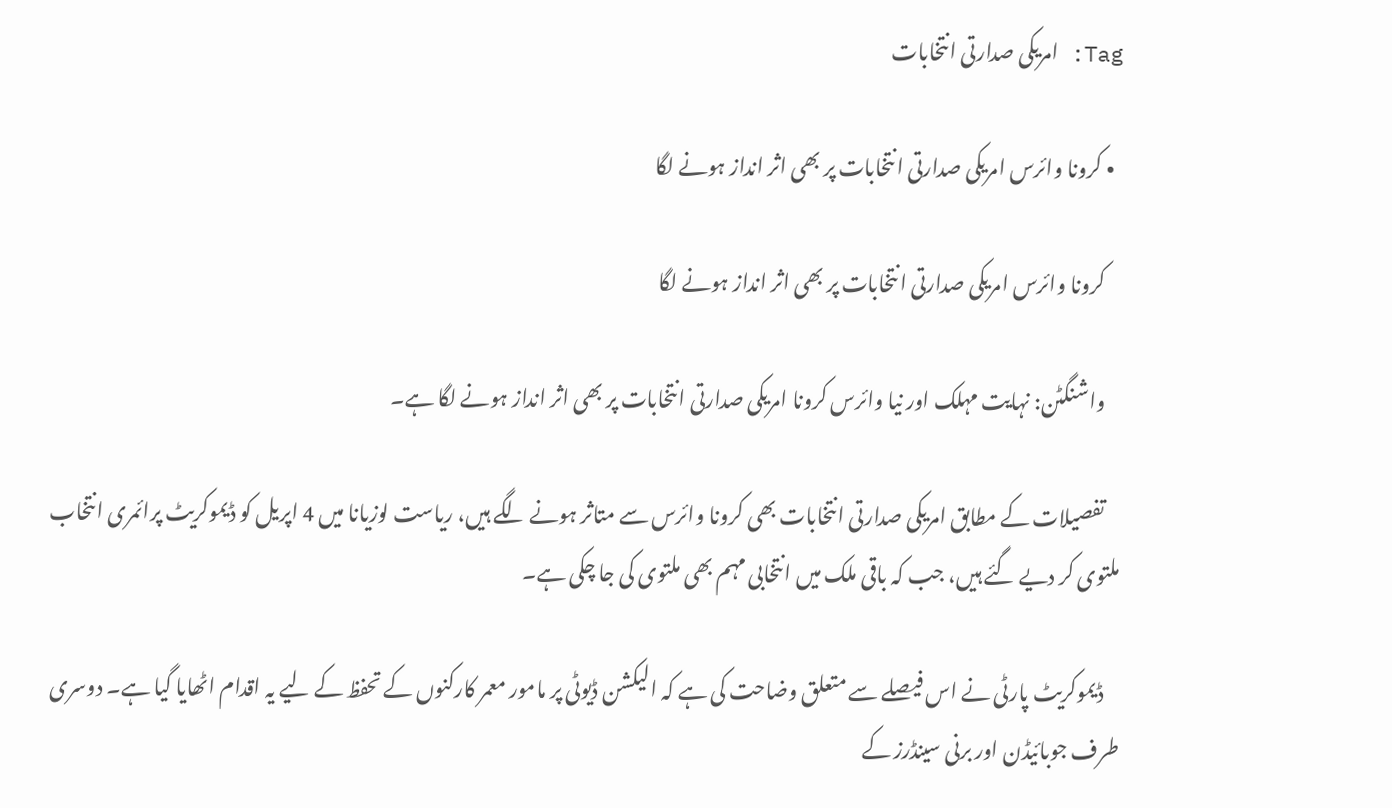Tag: امریکی صدارتی انتخابات

  • کرونا وائرس امریکی صدارتی انتخابات پر بھی اثر انداز ہونے لگا

    کرونا وائرس امریکی صدارتی انتخابات پر بھی اثر انداز ہونے لگا

    واشنگٹن: نہایت مہلک اور نیا وائرس کرونا امریکی صدارتی انتخابات پر بھی اثر انداز ہونے لگا ہے۔

    تفصیلات کے مطابق امریکی صدارتی انتخابات بھی کرونا وائرس سے متاثر ہونے لگے ہیں، ریاست لوزیانا میں 4 اپریل کو ڈیموکریٹ پرائمری انتخاب ملتوی کر دیے گئے ہیں، جب کہ باقی ملک میں انتخابی مہم بھی ملتوی کی جا چکی ہے۔

    ڈیموکریٹ پارٹی نے اس فیصلے سے متعلق وضاحت کی ہے کہ الیکشن ڈیوٹی پر مامور معمر کارکنوں کے تحفظ کے لیے یہ اقدام اٹھایا گیا ہے۔ دوسری طرف جوبائیڈن اور برنی سینڈرز کے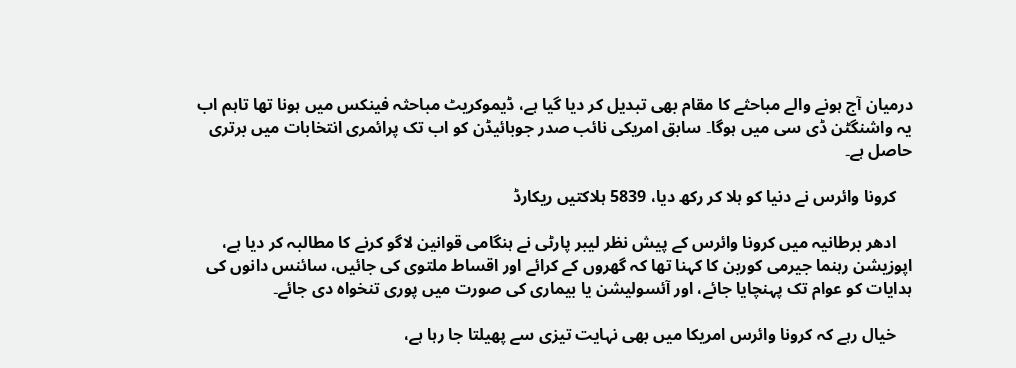درمیان آج ہونے والے مباحثے کا مقام بھی تبدیل کر دیا گیا ہے، ڈیموکریٹ مباحثہ فینکس میں ہونا تھا تاہم اب یہ واشنگٹن ڈی سی میں ہوگا۔ سابق امریکی نائب صدر جوبائیڈن کو اب تک پرائمری انتخابات میں برتری حاصل ہے۔

    کرونا وائرس نے دنیا کو ہلا کر رکھ دیا، 5839 ہلاکتیں ریکارڈ

    ادھر برطانیہ میں کرونا وائرس کے پیش نظر لیبر پارٹی نے ہنگامی قوانین لاگو کرنے کا مطالبہ کر دیا ہے، اپوزیشن رہنما جیرمی کوربن کا کہنا تھا کہ گھروں کے کرائے اور اقساط ملتوی کی جائیں، سائنس دانوں کی ہدایات کو عوام تک پہنچایا جائے، اور آئسولیشن یا بیماری کی صورت میں پوری تنخواہ دی جائے۔

    خیال رہے کہ کرونا وائرس امریکا میں بھی نہایت تیزی سے پھیلتا جا رہا ہے،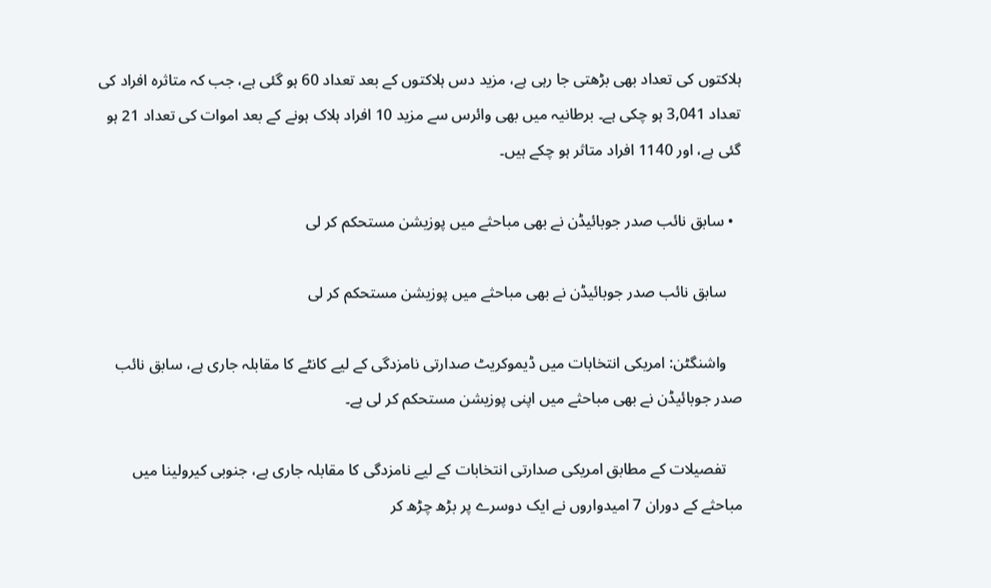ہلاکتوں کی تعداد بھی بڑھتی جا رہی ہے، مزید دس ہلاکتوں کے بعد تعداد 60 ہو گئی ہے، جب کہ متاثرہ افراد کی تعداد 3,041 ہو چکی ہے۔ برطانیہ میں بھی وائرس سے مزید 10 افراد ہلاک ہونے کے بعد اموات کی تعداد 21 ہو گئی ہے، اور 1140 افراد متاثر ہو چکے ہیں۔

  • سابق نائب صدر جوبائیڈن نے بھی مباحثے میں پوزیشن مستحکم کر لی

    سابق نائب صدر جوبائیڈن نے بھی مباحثے میں پوزیشن مستحکم کر لی

    واشنگٹن: امریکی انتخابات میں ڈیموکریٹ صدارتی نامزدگی کے لیے کانٹے کا مقابلہ جاری ہے، سابق نائب صدر جوبائیڈن نے بھی مباحثے میں اپنی پوزیشن مستحکم کر لی ہے۔

    تفصیلات کے مطابق امریکی صدارتی انتخابات کے لیے نامزدگی کا مقابلہ جاری ہے، جنوبی کیرولینا میں مباحثے کے دوران 7 امیدواروں نے ایک دوسرے پر بڑھ چڑھ کر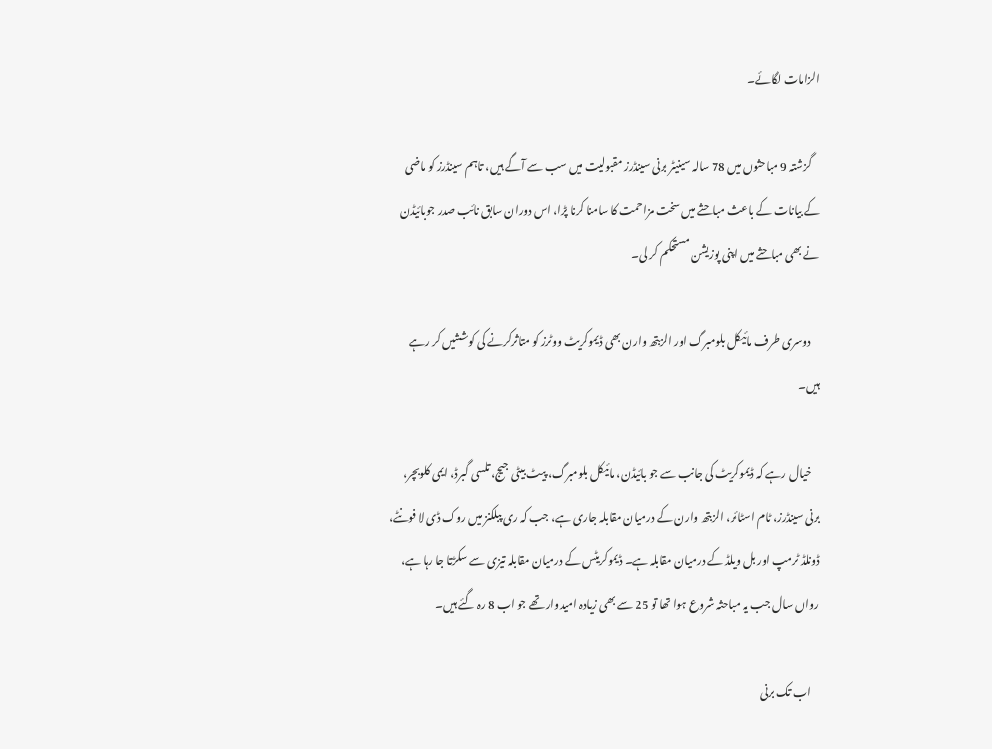الزامات لگائے۔

    گزشتہ 9 مباحثوں میں 78 سالہ سینیٹر برنی سینڈرز مقبولیت میں سب سے آگے ہیں، تاہم سینڈرز کو ماضی کے بیانات کے باعث مباحثے میں سخت مزاحمت کا سامنا کرنا پڑا، اس دوران سابق نائب صدر جوبائیڈن نے بھی مباحثے میں اپنی پوزیشن مستحکم کر لی۔

    دوسری طرف مائیکل بلومبرگ اور الزبتھ وارن بھی ڈیموکریٹ ووٹرز کو متاثرکرنے کی کوششیں کر رہے ہیں۔

    خیال رہے کہ ڈیموکریٹ کی جانب سے جو بائیڈن، مائیکل بلومبرگ، پیٹ بیٹی جیج، تلسی گبرڈ، ایمی کلوبچر، برنی سینڈرز، ٹام اسٹائر، الزبتھ وارن کے درمیان مقابلہ جاری ہے، جب کہ ری پبلکنز میں روک ڈی لا فونٹے، ڈونلڈ ٹرمپ اور بل ویلڈ کے درمیان مقابلہ ہے۔ ڈیموکریٹس کے درمیان مقابلہ تیزی سے سکڑتا جا رہا ہے، رواں سال جب یہ مباحثہ شروع ہوا تھا تو 25 سے بھی زیادہ امیدوار تھے جو اب 8 رہ گئے ہیں۔

    اب تک برنی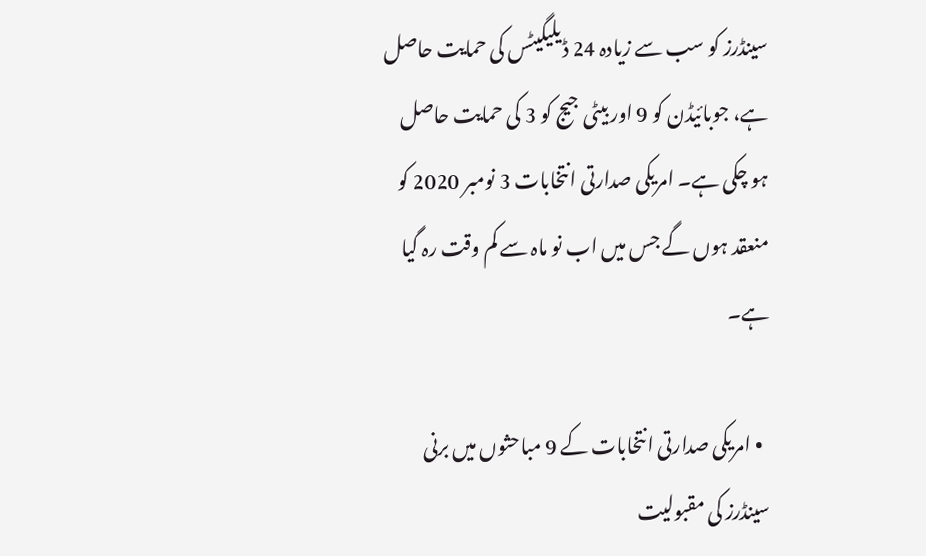سینڈرز کو سب سے زیادہ 24 ڈیلیگیٹس کی حمایت حاصل ہے، جوبائیڈن کو 9 اور بیٹی جیج کو 3 کی حمایت حاصل ہو چکی ہے۔ امریکی صدارتی انتخابات 3 نومبر 2020 کو منعقد ہوں گے جس میں اب نو ماہ سے کم وقت رہ گیا ہے۔

  • امریکی صدارتی انتخابات کے 9 مباحثوں میں برنی سینڈرز کی مقبولیت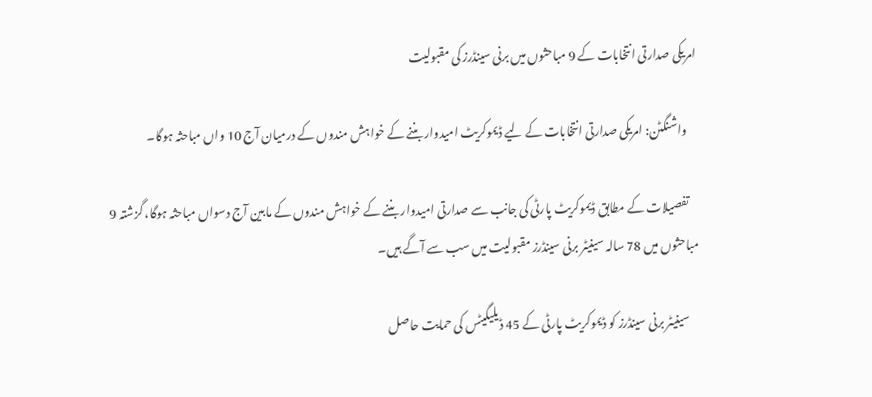امریکی صدارتی انتخابات کے 9 مباحثوں میں برنی سینڈرز کی مقبولیت

    واشنگٹن: امریکی صدارتی انتخابات کے لیے ڈیموکریٹ امیدوار بننے کے خواہش مندوں کے درمیان آج 10 واں مباحثہ ہوگا۔

    تفصیلات کے مطابق ڈیموکریٹ پارٹی کی جانب سے صدارتی امیدوار بننے کے خواہش مندوں کے مابین آج دسواں مباحثہ ہوگا، گزشتہ 9 مباحثوں میں 78 سالہ سینیٹر برنی سینڈرز مقبولیت میں سب سے آگے ہیں۔

    سینیٹر برنی سینڈرز کو ڈیموکریٹ پارٹی کے 45 ڈیلیگیٹس کی حمایت حاصل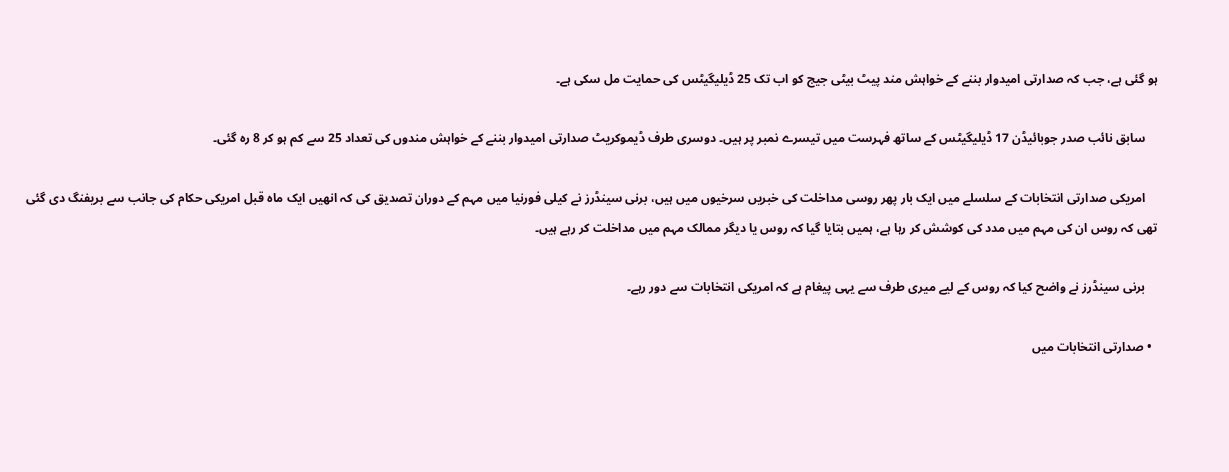ہو گئی ہے، جب کہ صدارتی امیدوار بننے کے خواہش مند پیٹ بیٹی جیج کو اب تک 25 ڈیلیگیٹس کی حمایت مل سکی ہے۔

    سابق نائب صدر جوبائیڈن 17 ڈیلیگیٹس کے ساتھ فہرست میں تیسرے نمبر پر ہیں۔ دوسری طرف ڈیموکریٹ صدارتی امیدوار بننے کے خواہش مندوں کی تعداد 25 سے کم ہو کر 8 رہ گئی۔

    امریکی صدارتی انتخابات کے سلسلے میں ایک بار پھر روسی مداخلت کی خبریں سرخیوں میں ہیں، برنی سینڈرز نے کیلی فورنیا میں مہم کے دوران تصدیق کی کہ انھیں ایک ماہ قبل امریکی حکام کی جانب سے بریفنگ دی گئی تھی کہ روس ان کی مہم میں مدد کی کوشش کر رہا ہے، ہمیں بتایا گیا کہ روس یا دیگر ممالک مہم میں مداخلت کر رہے ہیں۔

    برنی سینڈرز نے واضح کیا کہ روس کے لیے میری طرف سے یہی پیغام ہے کہ امریکی انتخابات سے دور رہے۔

  • صدارتی انتخابات میں‌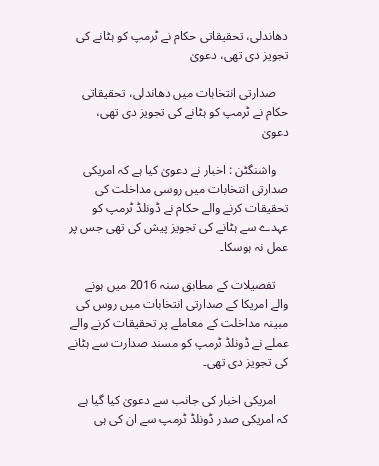دھاندلی، تحقیقاتی حکام نے ٹرمپ کو ہٹانے کی تجویز دی تھی، دعویٰ

    صدارتی انتخابات میں‌ دھاندلی، تحقیقاتی حکام نے ٹرمپ کو ہٹانے کی تجویز دی تھی، دعویٰ

    واشنگٹن : اخبار نے دعویٰ کیا ہے کہ امریکی صدارتی انتخابات میں روسی مداخلت کی تحقیقات کرنے والے حکام نے ڈونلڈ ٹرمپ کو عہدے سے ہٹانے کی تجویز پیش کی تھی جس پر عمل نہ ہوسکا۔

    تفصیلات کے مطابق سنہ 2016 میں ہونے والے امریکا کے صدارتی انتخابات میں روس کی مبینہ مداخلت کے معاملے پر تحقیقات کرنے والے عملے نے ڈونلڈ ٹرمپ کو مسند صدارت سے ہٹانے کی تجویز دی تھی۔

    امریکی اخبار کی جانب سے دعویٰ کیا گیا ہے کہ امریکی صدر ڈونلڈ ٹرمپ سے ان کی ہی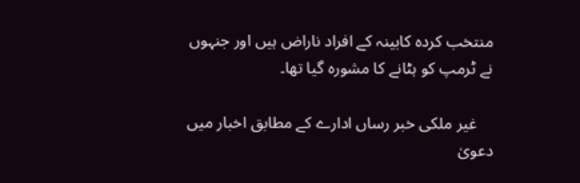منتخب کردہ کابینہ کے افراد ناراض ہیں اور جنہوں نے ٹرمپ کو ہٹانے کا مشورہ گیا تھا۔

    غیر ملکی خبر رساں ادارے کے مطابق اخبار میں دعویٰ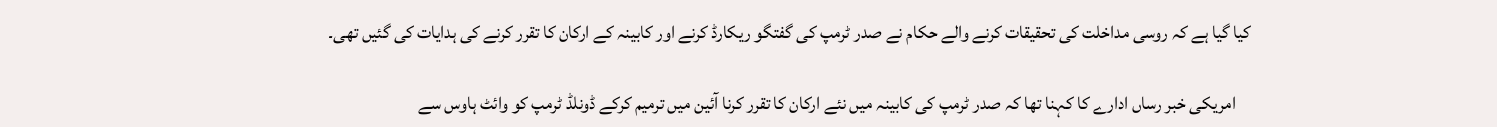کیا گیا ہے کہ روسی مداخلت کی تحقیقات کرنے والے حکام نے صدر ٹرمپ کی گفتگو ریکارڈ کرنے اور کابینہ کے ارکان کا تقرر کرنے کی ہدایات کی گئیں تھی۔

    امریکی خبر رساں ادارے کا کہنا تھا کہ صدر ٹرمپ کی کابینہ میں نئے ارکان کا تقرر کرنا آئین میں ترمیم کرکے ڈونلڈ ٹرمپ کو وائٹ ہاوس سے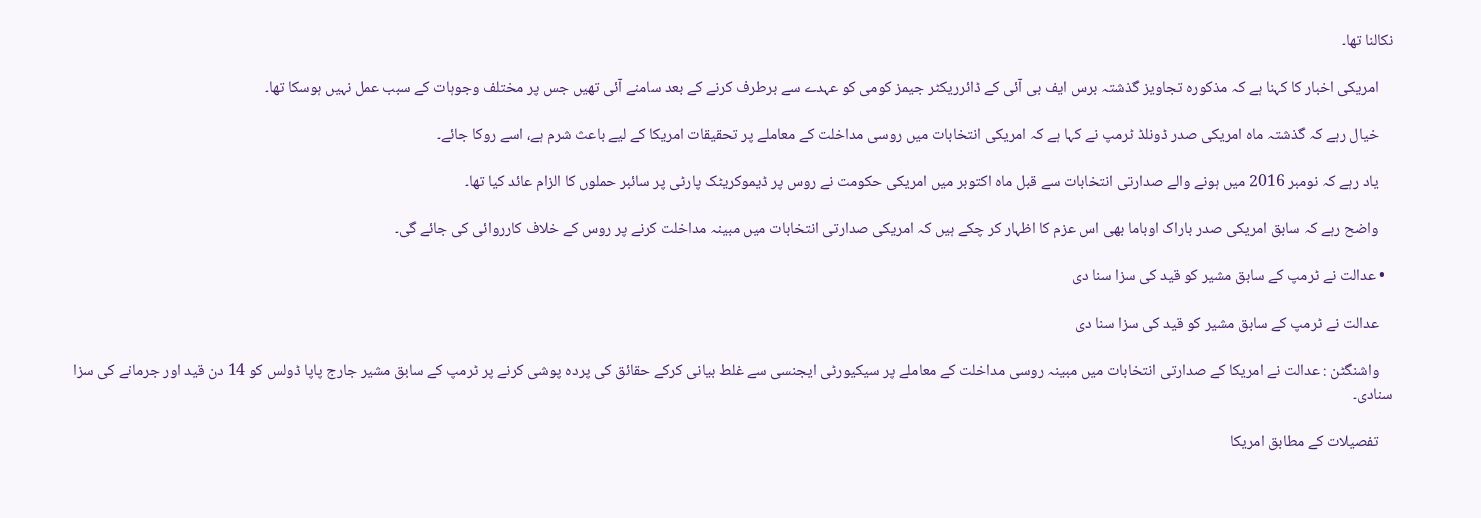نکالنا تھا۔

    امریکی اخبار کا کہنا ہے کہ مذکورہ تجاویز گذشتہ برس ایف بی آئی کے ڈائرریکٹر جیمز کومی کو عہدے سے برطرف کرنے کے بعد سامنے آئی تھیں جس پر مختلف وجوہات کے سبب عمل نہیں ہوسکا تھا۔

    خیال رہے کہ گذشتہ ماہ امریکی صدر ڈونلڈ ٹرمپ نے کہا ہے کہ امریکی انتخابات میں روسی مداخلت کے معاملے پر تحقیقات امریکا کے لیے باعث شرم ہے، اسے روکا جائے۔

    یاد رہے کہ نومبر 2016 میں ہونے والے صدارتی انتخابات سے قبل ماہ اکتوبر میں امریکی حکومت نے روس پر ڈیموکریٹک پارٹی پر سائبر حملوں کا الزام عائد کیا تھا۔

    واضح رہے کہ سابق امریکی صدر باراک اوباما بھی اس عزم کا اظہار کر چکے ہیں کہ امریکی صدارتی انتخابات میں مبینہ مداخلت کرنے پر روس کے خلاف کارروائی کی جائے گی۔

  • عدالت نے ٹرمپ کے سابق مشیر کو قید کی سزا سنا دی

    عدالت نے ٹرمپ کے سابق مشیر کو قید کی سزا سنا دی

    واشنگٹن : عدالت نے امریکا کے صدارتی انتخابات میں مبینہ روسی مداخلت کے معاملے پر سیکیورٹی ایجنسی سے غلط بیانی کرکے حقائق کی پردہ پوشی کرنے پر ٹرمپ کے سابق مشیر جارج پاپا ڈولس کو 14 دن قید اور جرمانے کی سزا سنادی۔

    تفصیلات کے مطابق امریکا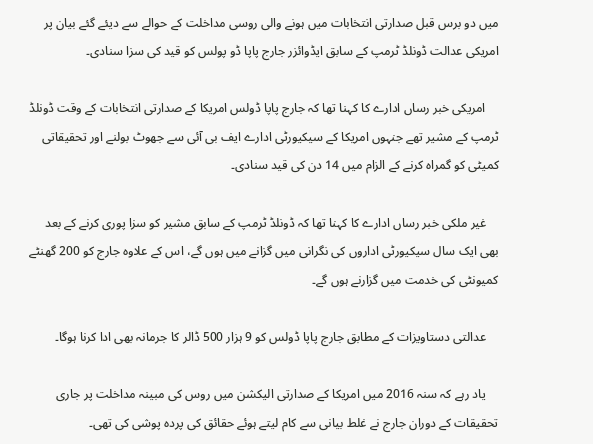میں دو برس قبل صدارتی انتخابات میں ہونے والی روسی مداخلت کے حوالے سے دیئے گئے بیان پر امریکی عدالت ڈونلڈ ٹرمپ کے سابق ایڈوائزر جارج پاپا ڈو پولس کو قید کی سزا سنادی۔

    امریکی خبر رساں ادارے کا کہنا تھا کہ جارج پاپا ڈولس امریکا کے صدارتی انتخابات کے وقت ڈونلڈ ٹرمپ کے مشیر تھے جنہوں امریکا کے سیکیورٹی ادارے ایف بی آئی سے جھوٹ بولنے اور تحقیقاتی کمیٹی کو گمراہ کرنے کے الزام میں 14 دن کی قید سنادی۔

    غیر ملکی خبر رساں ادارے کا کہنا تھا کہ ڈونلڈ ٹرمپ کے سابق مشیر کو سزا پوری کرنے کے بعد بھی ایک سال سیکیورٹی اداروں کی نگرانی میں گزانے میں ہوں گے، اس کے علاوہ جارج کو 200 گھنٹے کمیونٹی کی خدمت میں گزارنے ہوں گے۔

    عدالتی دستاویزات کے مطابق جارج پاپا ڈولس کو 9 ہزار 500 ڈالر کا جرمانہ بھی ادا کرنا ہوگا۔

    یاد رہے کہ سنہ 2016 میں امریکا کے صدارتی الیکشن میں روس کی مبینہ مداخلت پر جاری تحقیقات کے دوران جارج نے غلط بیانی سے کام لیتے ہوئے حقائق کی پردہ پوشی کی تھی۔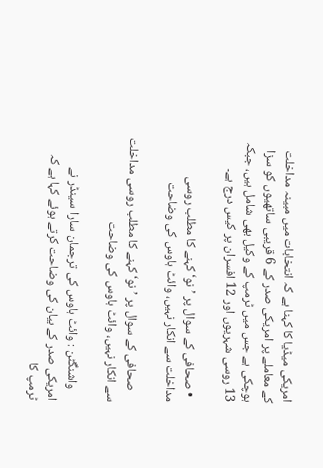امریکی میڈیا کا کہنا ہے کہ انتخابات میں مبینہ مداخلت کے معاملے پر امریکی صدر کے 6 قریبی ساتھیوں کو سزا ہوچکی ہے جس میں ٹرمپ کے وکیل بھی شامل ہیں، جبکہ 13 روسی شہریوں اور 12 افسران پر کیس درج ہے۔

  • صحافی کے سوال پر ’نو‘ کہنے کا مطلب روسی مداخلت سے انکار نہیں، وائٹ ہاوس کی وضاحت

    صحافی کے سوال پر ’نو‘ کہنے کا مطلب روسی مداخلت سے انکار نہیں، وائٹ ہاوس کی وضاحت

    واشنگٹن : وائٹ ہاوس کی ترجمان سارا سینڈر نے امریکی صدر کے بیان کی وضاحت کرتے ہوئے کہا ہے کہ ٹرمپ کا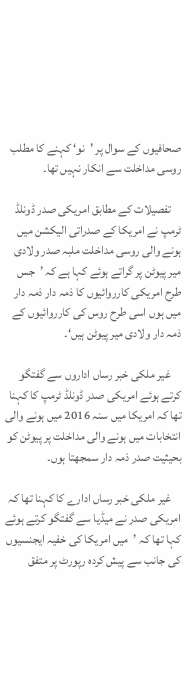صحافیوں کے سوال پر ’نو‘ کہنے کا مطلب روسی مداخلت سے انکار نہیں تھا۔

    تفصیلات کے مطابق امریکی صدر ڈونلڈ ٹرمپ نے امریکا کے صدراتی الیکشن میں ہونے والی روسی مداخلت ملبہ صدر ولادی میر پیوٹن پر گراتے ہوئے کہا ہے کہ ’جس طرح امریکی کارروائیوں کا ذمہ دار ذمہ دار میں ہوں اسی طرح روس کی کارروائیوں کے ذمہ دار ولادی میر پیوٹن ہیں‘۔

    غیر ملکی خبر رساں اداروں سے گفتگو کرتے ہوئے امریکی صدر ڈونلڈ ٹرمپ کا کہنا تھا کہ امریکا میں سنہ 2016 میں ہونے والی انتخابات میں ہونے والی مداخلت پر پیوٹن کو بحیثیت صدر ذمہ دار سمجھتا ہوں۔

    غیر ملکی خبر رساں ادارے کا کہنا تھا کہ امریکی صدر نے میڈیا سے گفتگو کرتے ہوئے کہا تھا کہ ’میں امریکا کی خفیہ ایجنسیوں کی جانب سے پیش کردہ رپورٹ پر متفق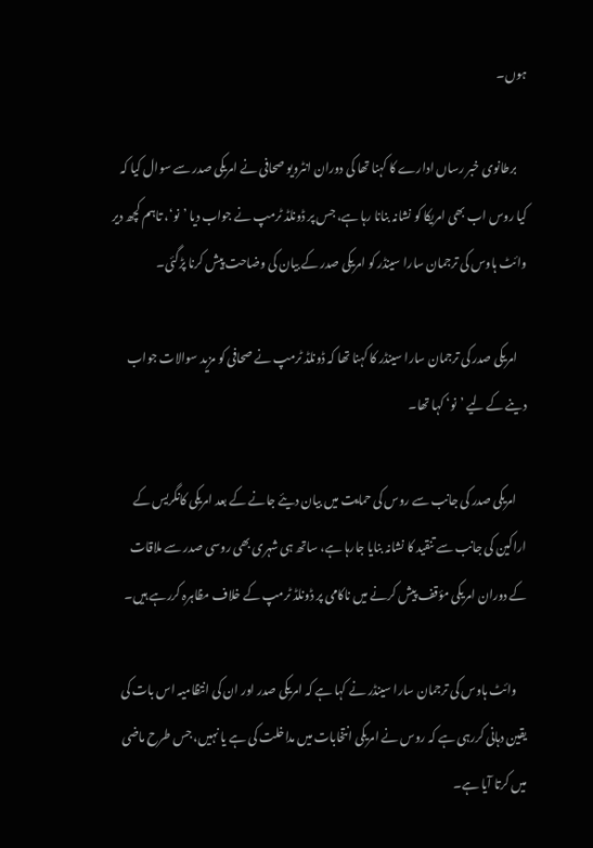ہوں۔

    برطانوی خبر رساں ادارے کا کہنا تھا کی دوران انٹرویو صحافی نے امریکی صدر سے سوال کیا کہ کیا روس اب بھی امریکا کو نشانہ بنانا رہا ہے، جس پر ڈونلڈ ٹرمپ نے جواب دیا ’نو‘، تاہم کچھ دیر وائٹ ہاوس کی ترجمان سارا سینڈر کو امریکی صدر کے بیان کی وضاحت پیش کرنا پڑگئی۔

    امریکی صدر کی ترجمان سارا سینڈر کا کہنا تھا کہ ڈونلڈ ٹرمپ نے صحافی کو مزید سوالات جواب دینے کے لیے ’نو‘ کہا تھا۔

    امریکی صدر کی جانب سے روس کی حمایت میں بیان دیئے جانے کے بعد امریکی کانگریس کے اراکین کی جانب سے تنقید کا نشانہ بنایا جارہا ہے، ساتھ ہی شہری بھی روسی صدر سے ملاقات کے دوران امریکی مؤقف پیش کرنے میں ناکامی پر ڈونلڈ ٹرمپ کے خلاف مظاہرہ کررہے ہیں۔

    وائٹ ہاوس کی ترجمان سارا سینڈر نے کہا ہے کہ امریکی صدر اور ان کی انتظامیہ اس بات کی یقین دہانی کررہی ہے کہ روس نے امریکی انتخابات میں مداخلت کی ہے یا نہیں، جس طرح ماضی میں کرتا آیا ہے۔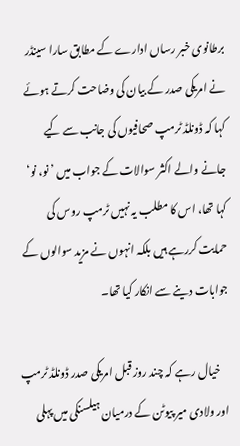برطانوی خبر رساں ادارے کے مطابق سارا سینڈر نے امریکی صدر کے بیان کی وضاحت کرتے ہوئے کہا کہ ڈونلڈ ٹرمپ صحافیوں کی جانب سے کیے جانے والے اکثر سوالات کے جواب میں ’نو، نو‘ کہا تھا، اس کا مطلب یہ نہیں ٹرمپ روس کی حمایت کررہے ہیں بلکہ انہوں نے مزید سوالوں کے جوابات دینے سے انکار کیا تھا۔

    خیال رہے کہ چند روز قبل امریکی صدر ڈونلڈ ٹرمپ اور ولادی میر پیوٹن کے درمیان ہیلسنکی میں پہلی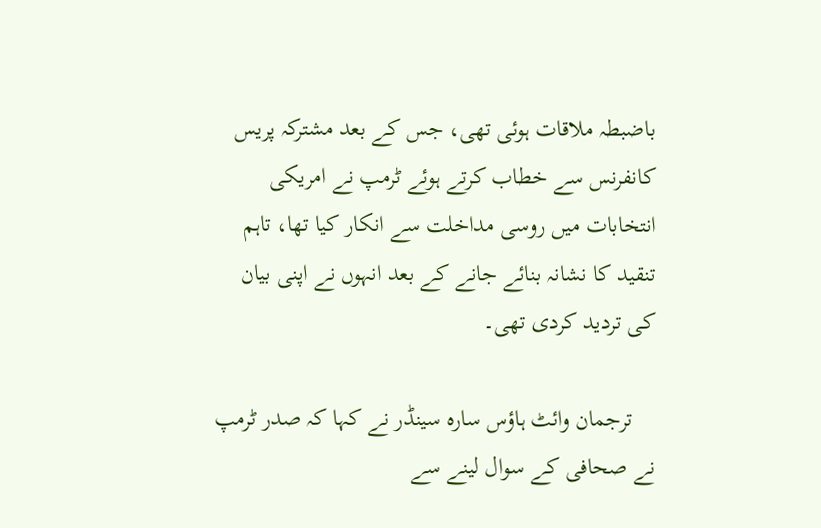باضبطہ ملاقات ہوئی تھی، جس کے بعد مشترکہ پریس کانفرنس سے خطاب کرتے ہوئے ٹرمپ نے امریکی انتخابات میں روسی مداخلت سے انکار کیا تھا، تاہم تنقید کا نشانہ بنائے جانے کے بعد انہوں نے اپنی بیان کی تردید کردی تھی۔

    ترجمان وائٹ ہاؤس سارہ سینڈر نے کہا کہ صدر ٹرمپ نے صحافی کے سوال لینے سے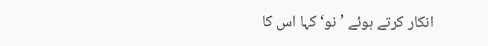انکار کرتے ہوئے ’نو‘ کہا اس کا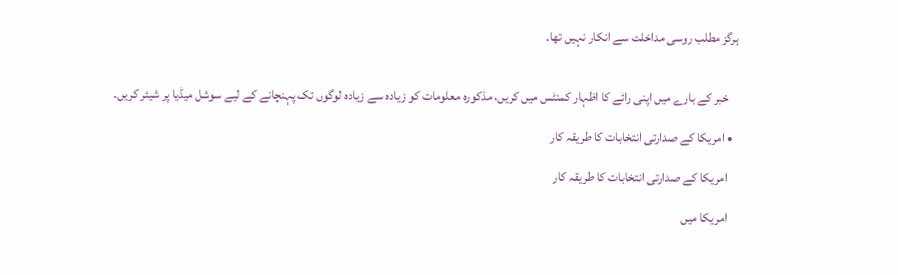ہرگز مطلب روسی مداخلت سے انکار نہیں تھا۔


    خبر کے بارے میں اپنی رائے کا اظہار کمنٹس میں کریں، مذکورہ معلومات کو زیادہ سے زیادہ لوگوں تک پہنچانے کے لیے سوشل میڈیا پر شیئر کریں۔

  • امریکا کے صدارتی انتخابات کا طریقہ کار

    امریکا کے صدارتی انتخابات کا طریقہ کار

    امریکا میں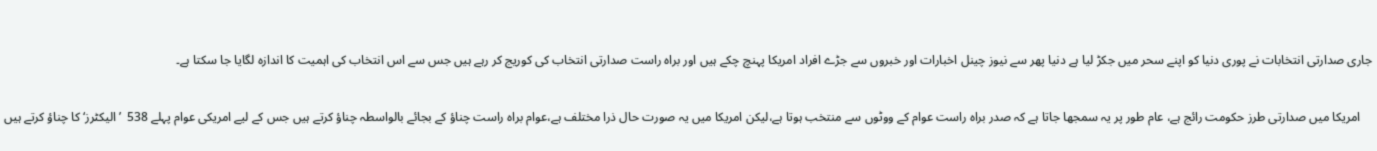جاری صدارتی انتخابات نے پوری دنیا کو اپنے سحر میں جکڑ لیا ہے دنیا پھر سے نیوز چینل اخبارات اور خبروں سے جڑے افراد امریکا پہنچ چکے ہیں اور براہ راست صدارتی انتخاب کی کوریج کر رہے ہیں جس سے اس انتخاب کی اہمیت کا اندازہ لگایا جا سکتا ہے۔

    امریکا میں صدارتی طرز حکومت رائج ہے، عام طور پر یہ سمجھا جاتا ہے کہ صدر براہ راست عوام کے ووٹوں سے منتخب ہوتا ہے،لیکن امریکا میں یہ صورت حال ذرا مختلف ہے،عوام براہ راست چناؤ کے بجائے بالواسطہ چناؤ کرتے ہیں جس کے لیے امریکی عوام پہلے 538  ’الیکٹرز‘ کا چناؤ کرتے ہیں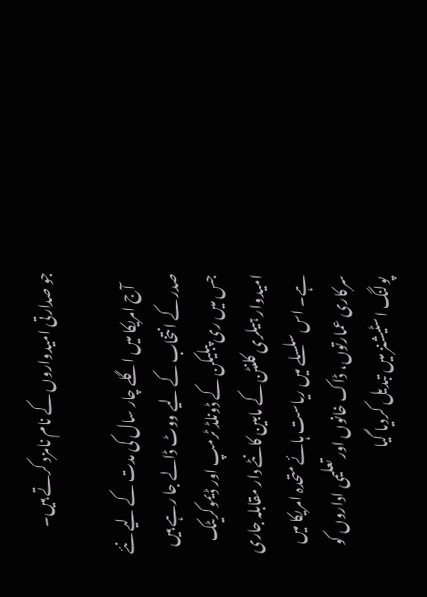جو صدارتی امیدواروں کے نام نامزد کرتے ہیں۔

    آج امریکا میں اگلے چار سال کی مدت کے لیے نئے صدر کے انتخاب کے لیے ووٹ ڈالے جا رہے ہیں جس میں ری پبلیکن کے ڈونلڈ ٹرمپ اور ڈیموکریٹک امیدوار ہیلری کلنٹن کے مابین کانٹے دار مقابلہ جاری ہے۔ اس سلسلے میں ریاست ہائے متحدہ امریکا میں سرکاری عمارتوں، ڈاک خانوں اور تعلیمی اداروں کو پولنگ اسٹیشنز میں تبدیل کردیا گیا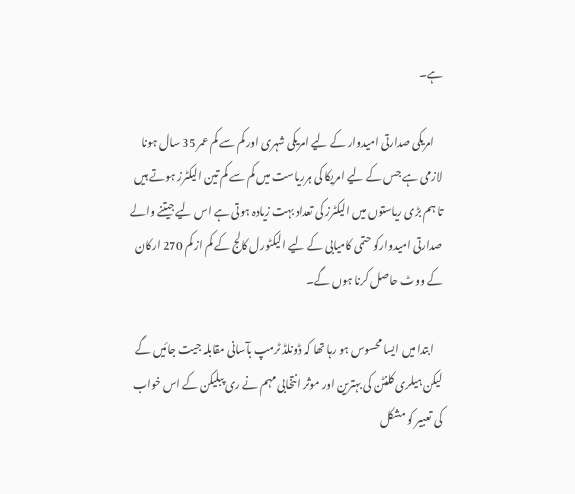ہے۔

    امریکی صدارتی امیدوار کے لیے امریکی شہری اور کم سے کم عمر 35 سال ہونا لازمی ہے جس کے لیے امریکا کی ہرریاست میں کم سے کم تین الیکٹرز ہوتے ہیں تا ہم بڑی ریاستوں میں الیکٹرز کی تعداد بہت زیادہ ہوتی ہے اس لیے جیتنے والے صدارتی امیدوارکو حتمی کامیابی کے لیے الیکٹورل کالج کے کم از کم 270 ارکان کے ووٹ حاصل کرنا ہوں گے۔

    ابتدا میں ایسا محسوس ہو رہا تھا کہ ڈونلڈ ٹرمپ بآسانی مقابلہ جیت جائیں گے لیکن ہیلری کلنٹن کی بہترین اور موثر انتخابی مہم نے ری پبلیکن کے اس خواب کی تعبیر کو مشکل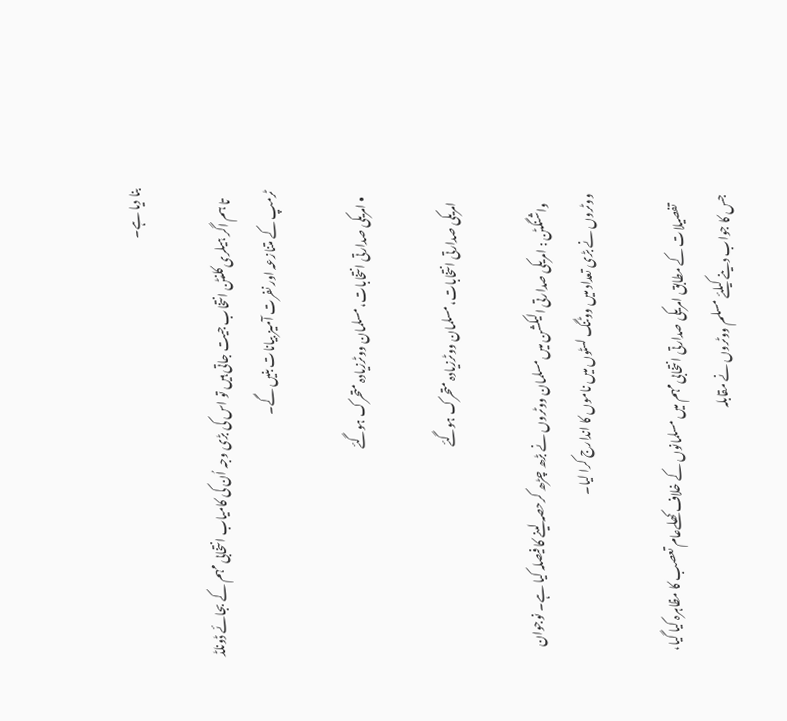بنا دیا ہے۔

    تا ہم اگر ہیلری کلنٹن انتخاب جیت جاتی ہیں تو اس کی بڑی وجہ اُن کی کامیاب انتخابی مہم کے بجائے ڈونلڈ ٹرمپ کے متنازعہ اور نفرت آمیز بیانات بنیں گے۔

  • امریکی صدارتی انتخابات، مسلمان ووٹرزیادہ متحرک ہوگئے

    امریکی صدارتی انتخابات، مسلمان ووٹرزیادہ متحرک ہوگئے

    واشنگٹن : امریکی صدارتی الیکشن میں مسلمان ووٹروں نے بڑھ چڑھ کرحصہ لینے کا فیصلہ کیا ہے۔ نوجوان ووٹروں نے بڑی تعداد میں ووٹنگ لسٹوں میں ناموں کا اندارج کرا لیا۔

    تفصیلات کے مطابق امریکی صدارتی انتخابی مہم میں مسلمانوں کے خلاف کھلےعام تعصب کا مظاہرہ کیا گیا، جس کا جواب دینے کیلئے مسلم ووٹروں نے مقابلہ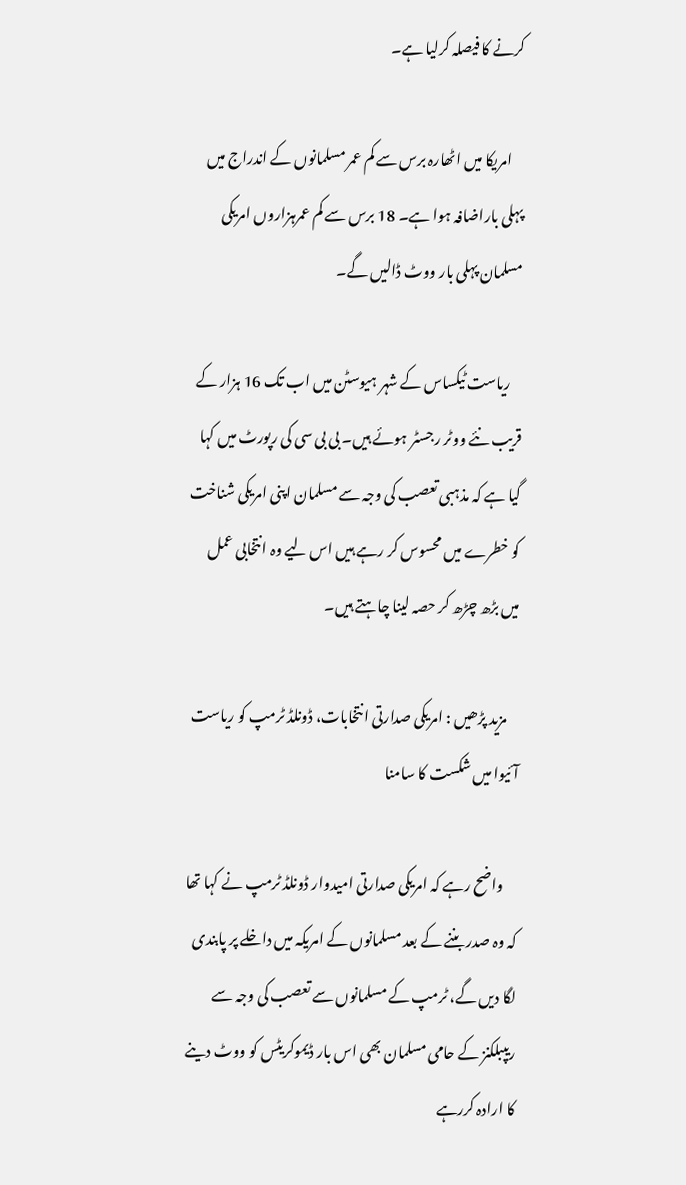کرنے کا فیصلہ کرلیا ہے۔

    امریکا میں اٹھارہ برس سے کم عمر مسلمانوں کے اندراج میں پہلی باراضافہ ہوا ہے۔ 18 برس سے کم عمرہزاروں امریکی مسلمان پہلی بار ووٹ ڈالیں گے۔

    ریاست ٹیکساس کے شہر ہیوسٹن میں اب تک 16 ہزار کے قریب نئے ووٹر رجسٹر ہوئے ہیں۔ بی بی سی کی رپورٹ میں کہا گیا ہے کہ مذہبی تعصب کی وجہ سے مسلمان اپنی امریکی شناخت کو خطرے میں محسوس کر رہے ہیں اس لیے وہ انتخابی عمل میں بڑھ چڑھ کر حصہ لینا چاہتے ہیں۔

    مزید پڑھیں : امریکی صدارتی انتخابات، ڈونلڈ ٹرمپ کو ریاست آئیوا میں شکست کا سامنا

     واضح رہے کہ امریکی صدارتی امیدوار ڈونلڈ ٹرمپ نے کہا تھا کہ وہ صدر بننے کے بعد مسلمانوں کے امریکہ میں داخلے پر پابندی لگا دیں گے، ٹرمپ کے مسلمانوں سے تعصب کی وجہ سے ریپبلکنز کے حامی مسلمان بھی اس بار ڈیموکریٹس کو ووٹ دینے کا ارادہ کررہے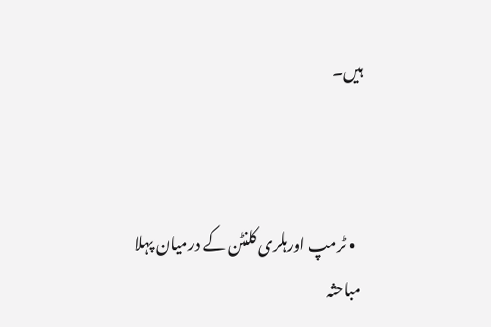ہیں۔



  • ٹرمپ اورہلری کلنٹن کے درمیان پہلا مباحثہ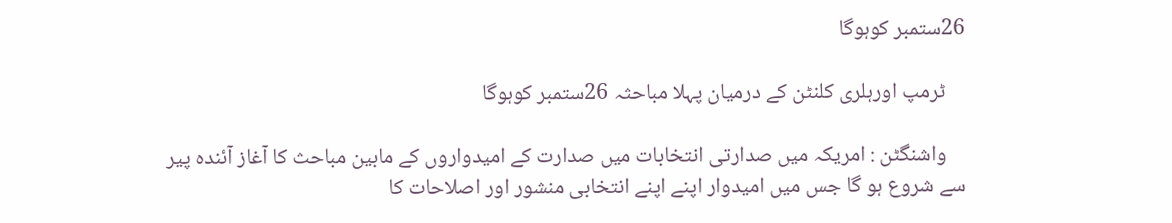26ستمبر کوہوگا

    ٹرمپ اورہلری کلنٹن کے درمیان پہلا مباحثہ 26ستمبر کوہوگا

    واشنگٹن : امریکہ میں صدارتی انتخابات میں صدارت کے امیدواروں کے مابین مباحث کا آغاز آئندہ پیر سے شروع ہو گا جس میں امیدوار اپنے اپنے انتخابی منشور اور اصلاحات کا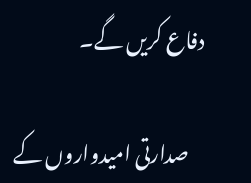دفاع کریں گے۔

    صدارتی امیدواروں کے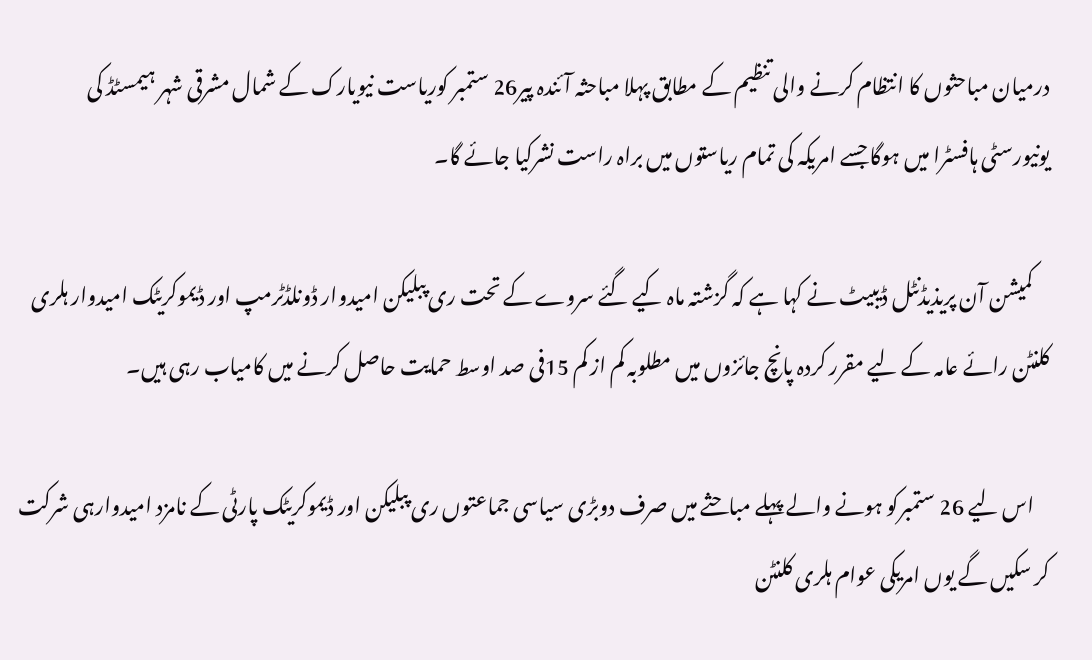درمیان مباحثوں کا انتظام کرنے والی تنظیم کے مطابق پہلا مباحثہ آئندہ پیر26 ستمبر کوریاست نیویارک کے شمال مشرقی شہر ہیمسٹڈ کی یونیورسٹی ہافسٹرا میں ہوگا جسے امریکہ کی تمام ریاستوں میں براہ راست نشرکیا جائے گا۔

    کمیشن آن پریذیڈنٹل ڈیبیٹ نے کہا ہے کہ گزشتہ ماہ کیے گئے سروے کے تحت ری پبلیکن امیدوار ڈونلڈٹرمپ اور ڈیموکریٹک امیدوار ہلری کلنٹن رائے عامہ کے لیے مقرر کردہ پانچ جائزوں میں مطلوبہ کم از کم 15فی صد اوسط حمایت حاصل کرنے میں کامیاب رہی ہیں۔

    اس لیے 26 ستمبرکو ہونے والے پہلے مباحثے میں صرف دوبڑی سیاسی جماعتوں ری پبلیکن اور ڈیموکریٹک پارٹی کے نامزد امیدوارہی شرکت کر سکیں گے یوں امریکی عوام ہلری کلنٹن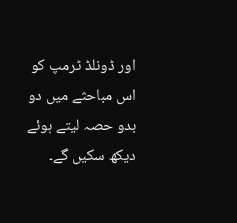اور ڈونلڈ ٹرمپ کو اس مباحثے میں دو بدو حصہ لیتے ہوئے دیکھ سکیں گے۔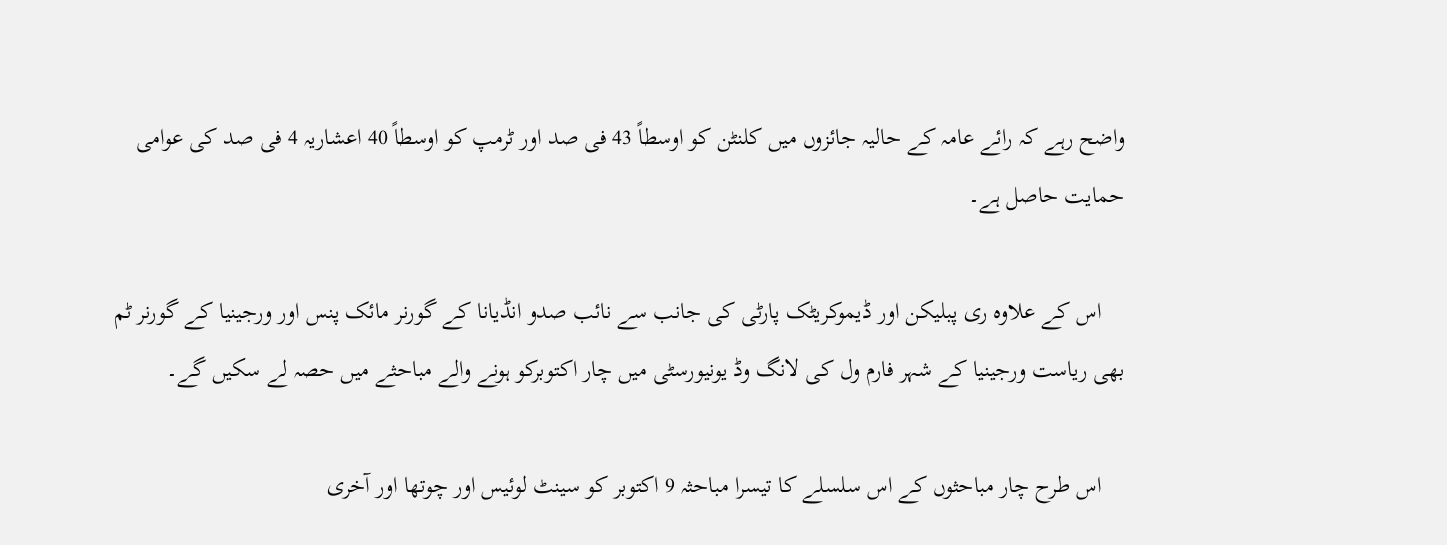واضح رہے کہ رائے عامہ کے حالیہ جائزوں میں کلنٹن کو اوسطاً 43 فی صد اور ٹرمپ کو اوسطاً 40 اعشاریہ 4 فی صد کی عوامی حمایت حاصل ہے۔

    اس کے علاوہ ری پبلیکن اور ڈیموکریٹک پارٹی کی جانب سے نائب صدو انڈیانا کے گورنر مائک پنس اور ورجینیا کے گورنر ٹم بھی ریاست ورجینیا کے شہر فارم ول کی لانگ وڈ یونیورسٹی میں چار اکتوبرکو ہونے والے مباحثے میں حصہ لے سکیں گے۔

    اس طرح چار مباحثوں کے اس سلسلے کا تیسرا مباحثہ 9 اکتوبر کو سینٹ لوئیس اور چوتھا اور آخری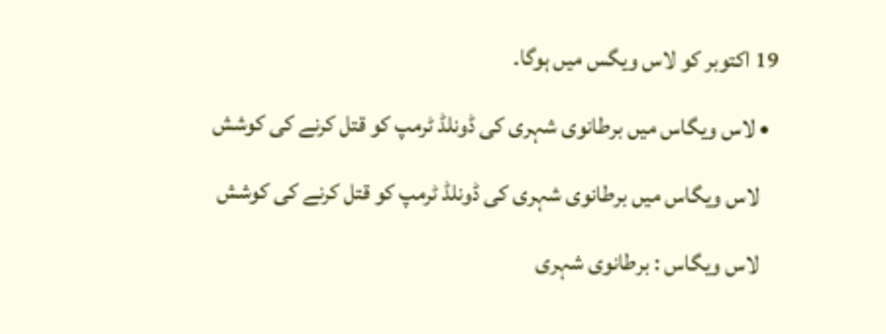19 اکتوبر کو لاس ویگس میں ہوگا۔

  • لاس ویگاس میں برطانوی شہری کی ڈونلڈ ٹرمپ کو قتل کرنے کی کوشش

    لاس ویگاس میں برطانوی شہری کی ڈونلڈ ٹرمپ کو قتل کرنے کی کوشش

    لاس ویگاس : برطانوی شہری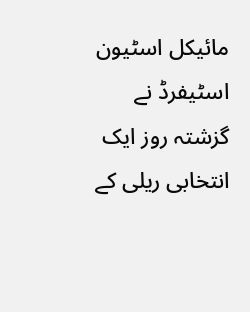مائیکل اسٹیون اسٹیفرڈ نے گزشتہ روز ایک انتخابی ریلی کے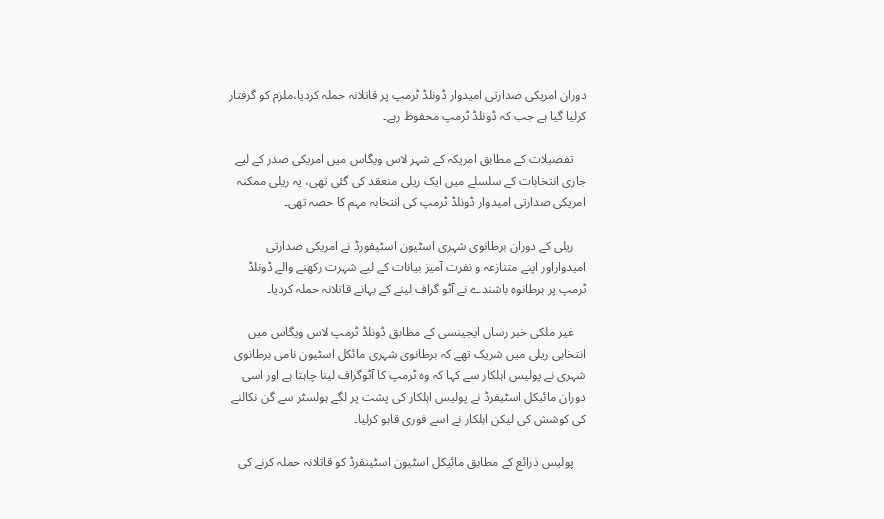دوران امریکی صدارتی امیدوار ڈونلڈ ٹرمپ پر قاتلانہ حملہ کردیا،ملزم کو گرفتار کرلیا گیا ہے جب کہ ڈونلڈ ٹرمپ محفوظ رہے۔

    تفصیلات کے مطابق امریکہ کے شہر لاس ویگاس میں امریکی صدر کے لیے جاری انتخابات کے سلسلے میں ایک ریلی منعقد کی گئی تھی، یہ ریلی ممکنہ امریکی صدارتی امیدوار ڈونلڈ ٹرمپ کی انتخابہ مہم کا حصہ تھی۔

    ریلی کے دوران برطانوی شہری اسٹیون اسٹیفورڈ نے امریکی صدارتی امیدواراور اپنے متنازعہ و نفرت آمیز بیانات کے لیے شہرت رکھنے والے ڈونلڈ ٹرمپ پر برطانوہ باشندے نے آٹو گراف لینے کے بہانے قاتلانہ حملہ کردیا۔

    غیر ملکی خبر رساں ایجینسی کے مطابق ڈونلڈ ٹرمپ لاس ویگاس میں انتخابی ریلی میں شریک تھے کہ برطانوی شہری مائکل اسٹیون نامی برطانوی شہری نے پولیس اہلکار سے کہا کہ وہ ٹرمپ کا آٹوگراف لینا چاہتا ہے اور اسی دوران مائیکل اسٹیفرڈ نے پولیس اہلکار کی پشت پر لگے ہولسٹر سے گن نکالنے کی کوشش کی لیکن اہلکار نے اسے فوری قابو کرلیا۔

    پولیس ذرائع کے مطابق مائیکل اسٹیون اسٹینفرڈ کو قاتلانہ حملہ کرنے کی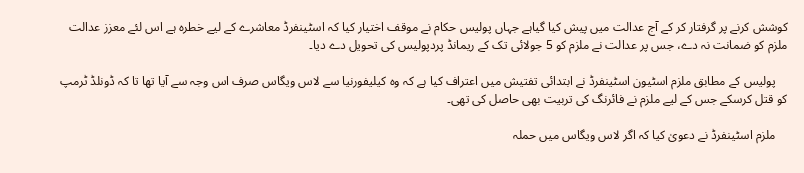کوشش کرنے پر گرفتار کر کے آج عدالت میں پیش کیا گیاہے جہاں پولیس حکام نے موقف اختیار کیا کہ اسٹینفرڈ معاشرے کے لیے خطرہ ہے اس لئے معزز عدالت ملزم کو ضمانت نہ دے، جس پر عدالت نے ملزم کو 5 جولائی تک کے ریمانڈ پردپولیس کی تحویل دے دیا۔

    پولیس کے مطابق ملزم اسٹیون اسٹینفرڈ نے ابتدائی تفتیش میں اعتراف کیا ہے کہ وہ کیلیفورنیا سے لاس ویگاس صرف اس وجہ سے آیا تھا تا کہ ڈونلڈ ٹرمپ کو قتل کرسکے جس کے لیے ملزم نے فائرنگ کی تربیت بھی حاصل کی تھی۔

    ملزم اسٹینفرڈ نے دعویٰ کیا کہ اگر لاس ویگاس میں حملہ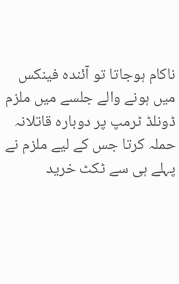ناکام ہوجاتا تو آئندہ فینکس میں ہونے والے جلسے میں ملزم ڈونلڈ ٹرمپ پر دوبارہ قاتلانہ حملہ کرتا جس کے لیے ملزم نے پہلے ہی سے ٹکٹ خرید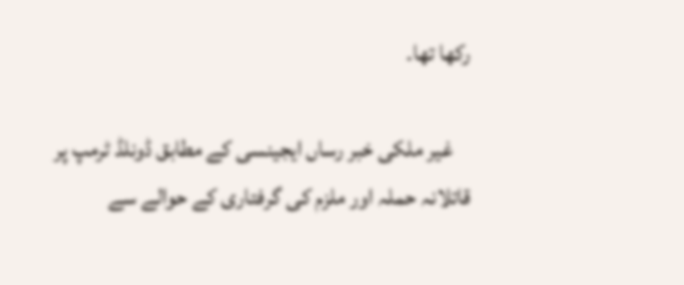رکھا تھا۔

    غیر ملکی خبر رساں ایجینسی کے مطابق ڈونلڈ ٹرمپ پر قاتلانہ حملہ اور ملزم کی گرفتاری کے حوالے سے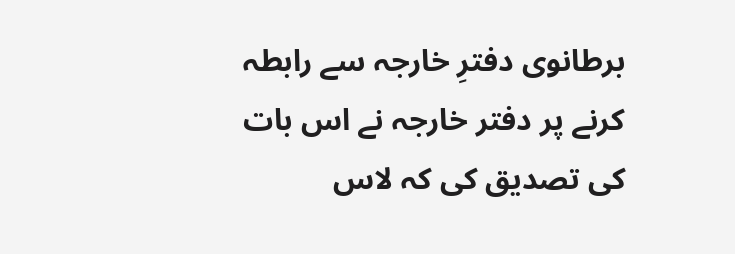برطانوی دفترِ خارجہ سے رابطہ کرنے پر دفتر خارجہ نے اس بات کی تصدیق کی کہ لاس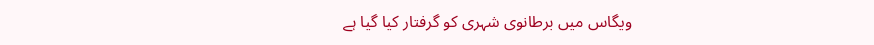ویگاس میں برطانوی شہری کو گرفتار کیا گیا ہے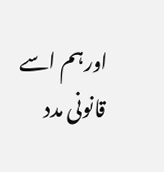اورہم اسے قانونی مدد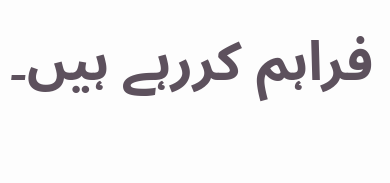فراہم کررہے ہیں۔